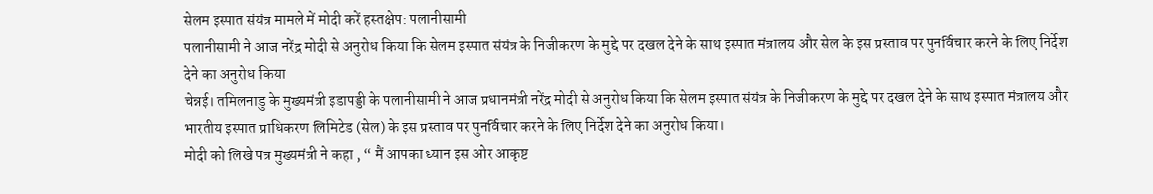सेलम इस्पात संयंत्र मामले में मोदी करें हस्तक्षेप: पलानीसामी
पलानीसामी ने आज नरेंद्र मोदी से अनुरोध किया कि सेलम इस्पात संयंत्र के निजीकरण के मुद्दे पर दखल देने के साथ इस्पात मंत्रालय और सेल के इस प्रस्ताव पर पुनर्विचार करने के लिए निर्देश देने का अनुरोध किया
चेन्नई। तमिलनाडु के मुख्यमंत्री इडापड्डी के पलानीसामी ने आज प्रधानमंत्री नरेंद्र मोदी से अनुरोध किया कि सेलम इस्पात संयंत्र के निजीकरण के मुद्दे पर दखल देने के साथ इस्पात मंत्रालय और भारतीय इस्पात प्राधिकरण लिमिटेड (सेल) के इस प्रस्ताव पर पुनर्विचार करने के लिए निर्देश देने का अनुरोध किया।
मोदी को लिखे पत्र मुख्यमंत्री ने कहा , “ मैं आपका ध्यान इस ओर आकृष्ट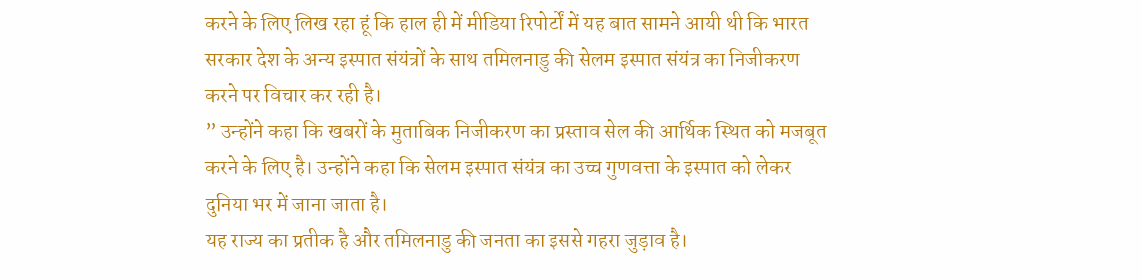करने के लिए लिख रहा हूं कि हाल ही में मीडिया रिपोर्टों में यह बात सामने आयी थी कि भारत सरकार देश के अन्य इस्पात संयंत्रों के साथ तमिलनाडु की सेलम इस्पात संयंत्र का निजीकरण करने पर विचार कर रही है।
” उन्होंने कहा कि खबरों के मुताबिक निजीकरण का प्रस्ताव सेल की आर्थिक स्थित को मजबूत करने के लिए है। उन्होंने कहा कि सेलम इस्पात संयंत्र का उच्च गुणवत्ता के इस्पात को लेकर दुनिया भर में जाना जाता है।
यह राज्य का प्रतीक है और तमिलनाडु की जनता का इससे गहरा जुड़ाव है।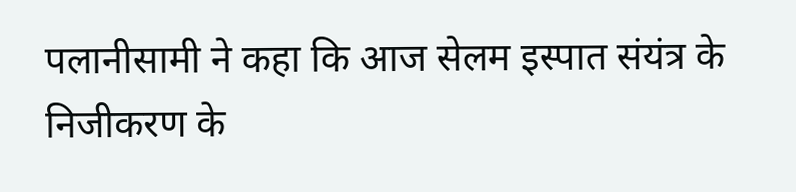पलानीसामी ने कहा कि आज सेलम इस्पात संयंत्र के निजीकरण के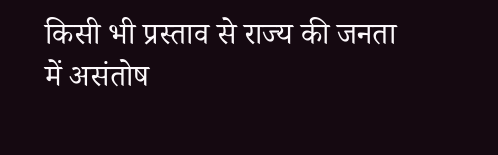किसी भी प्रस्ताव से राज्य की जनता में असंतोष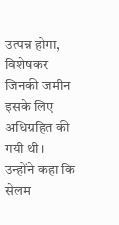उत्पन्न होगा, विशेषकर जिनकी जमीन इसके लिए अधिग्रहित की गयी थी।
उन्होंने कहा कि सेलम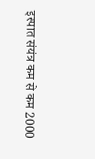इस्पात संयंत्र कम से कम 2000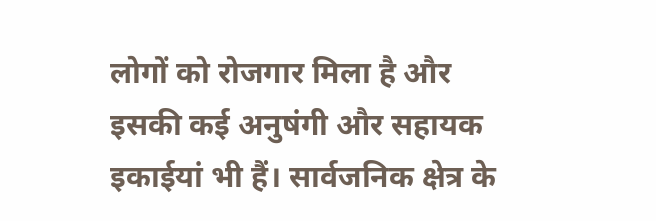लोगों को रोजगार मिला है और इसकी कई अनुषंगी और सहायक इकाईयां भी हैं। सार्वजनिक क्षेत्र के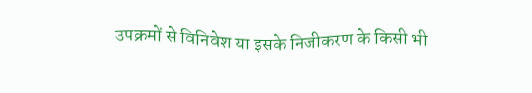उपक्रमों से विनिवेश या इसके निजीकरण के किसी भी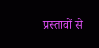प्रस्तावों से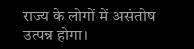राज्य के लोगों में असंतोष उत्पन्न होगा।